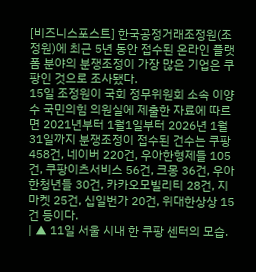[비즈니스포스트] 한국공정거래조정원(조정원)에 최근 5년 동안 접수된 온라인 플랫폼 분야의 분쟁조정이 가장 많은 기업은 쿠팡인 것으로 조사됐다.
15일 조정원이 국회 정무위원회 소속 이양수 국민의힘 의원실에 제출한 자료에 따르면 2021년부터 1월1일부터 2026년 1월31일까지 분쟁조정이 접수된 건수는 쿠팡 458건, 네이버 220건, 우아한형제들 105건, 쿠팡이츠서비스 56건, 크몽 36건, 우아한청년들 30건, 카카오모빌리티 28건, 지마켓 25건, 십일번가 20건, 위대한상상 15건 등이다.
| ▲ 11일 서울 시내 한 쿠팡 센터의 모습.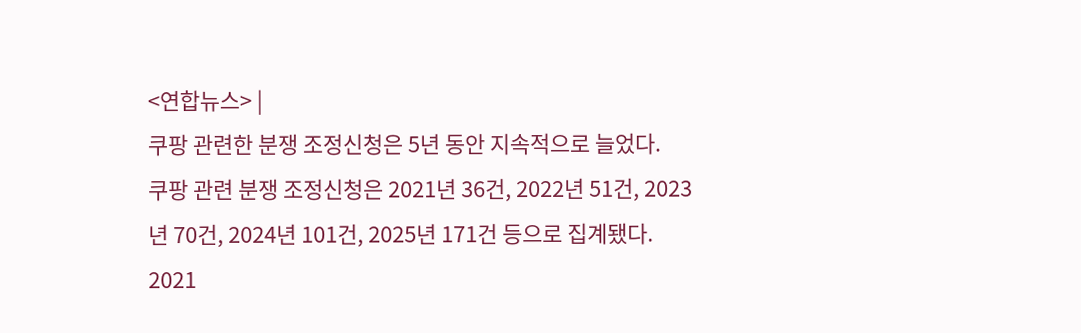<연합뉴스> |
쿠팡 관련한 분쟁 조정신청은 5년 동안 지속적으로 늘었다.
쿠팡 관련 분쟁 조정신청은 2021년 36건, 2022년 51건, 2023년 70건, 2024년 101건, 2025년 171건 등으로 집계됐다.
2021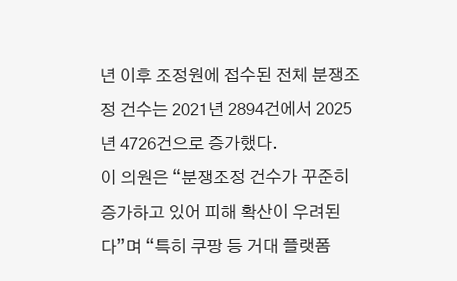년 이후 조정원에 접수된 전체 분쟁조정 건수는 2021년 2894건에서 2025년 4726건으로 증가했다.
이 의원은 “분쟁조정 건수가 꾸준히 증가하고 있어 피해 확산이 우려된다”며 “특히 쿠팡 등 거대 플랫폼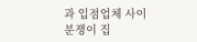과 입점업체 사이 분쟁이 집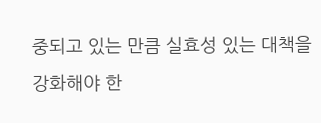중되고 있는 만큼 실효성 있는 대책을 강화해야 한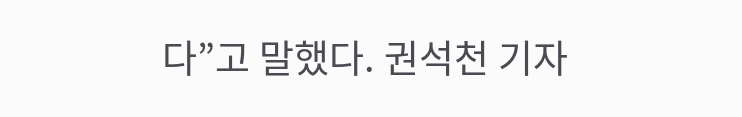다”고 말했다. 권석천 기자